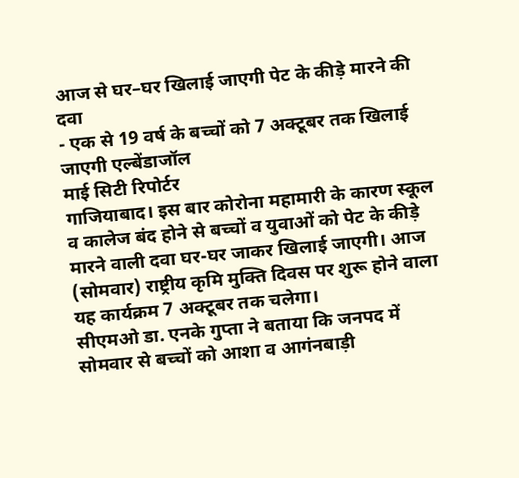आज से घर–घर खिलाई जाएगी पेट के कीड़े मारने की दवा
- एक से 19 वर्ष के बच्चों को 7 अक्टूबर तक खिलाई जाएगी एल्बेंडाजॉल
माई सिटी रिपोर्टर
गाजियाबाद। इस बार कोरोना महामारी के कारण स्कूल व कालेज बंद होने से बच्चों व युवाओं को पेट के कीड़े मारने वाली दवा घर-घर जाकर खिलाई जाएगी। आज (सोमवार) राष्ट्रीय कृमि मुक्ति दिवस पर शुरू होने वाला यह कार्यक्रम 7 अक्टूबर तक चलेगा।
सीएमओ डा. एनके गुप्ता ने बताया कि जनपद में सोमवार से बच्चों को आशा व आगंनबाड़ी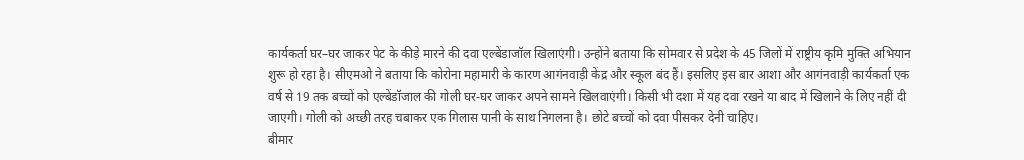कार्यकर्ता घर–घर जाकर पेट के कीड़े मारने की दवा एल्बेंडाजॉल खिलाएंगी। उन्होंने बताया कि सोमवार से प्रदेश के 45 जिलों में राष्ट्रीय कृमि मुक्ति अभियान शुरू हो रहा है। सीएमओ ने बताया कि कोरोना महामारी के कारण आगंनवाड़ी केंद्र और स्कूल बंद हैं। इसलिए इस बार आशा और आगंनवाड़ी कार्यकर्ता एक वर्ष से 19 तक बच्चों को एल्बेंडॉजाल की गोली घर-घर जाकर अपने सामने खिलवाएंगी। किसी भी दशा में यह दवा रखने या बाद में खिलाने के लिए नहीं दी जाएगी। गोली को अच्छी तरह चबाकर एक गिलास पानी के साथ निगलना है। छोटे बच्चों को दवा पीसकर देनी चाहिए।
बीमार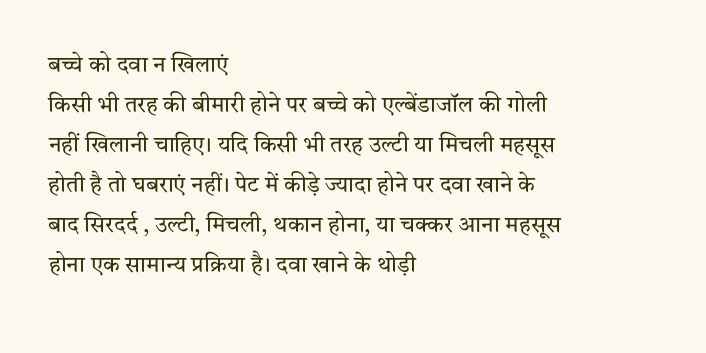बच्चे को दवा न खिलाएं
किसी भी तरह की बीमारी होने पर बच्चे को एल्बेंडाजॉल की गोली नहीं खिलानी चाहिए। यदि किसी भी तरह उल्टी या मिचली महसूस होती है तो घबराएं नहीं। पेट में कीड़े ज्यादा होने पर दवा खाने के बाद सिरदर्द , उल्टी, मिचली, थकान होना, या चक्कर आना महसूस होना एक सामान्य प्रक्रिया है। दवा खाने के थोड़ी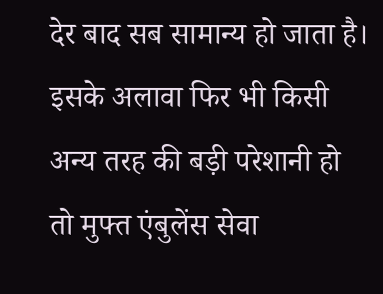देर बाद सब सामान्य हो जाता है। इसके अलावा फिर भी किसी अन्य तरह की बड़ी परेशानी हो तो मुफ्त एंबुलेंस सेवा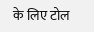के लिए टोल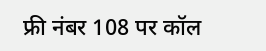फ्री नंबर 108 पर कॉल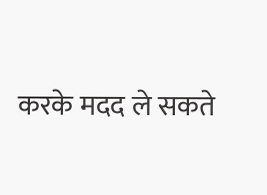करके मदद ले सकते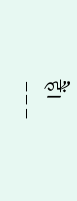हैं।
---